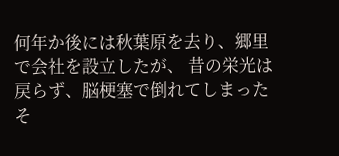何年か後には秋葉原を去り、郷里で会社を設立したが、 昔の栄光は戻らず、脳梗塞で倒れてしまったそ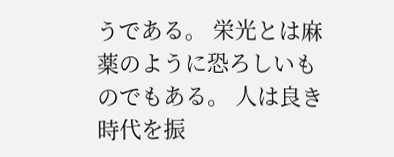うである。 栄光とは麻薬のように恐ろしいものでもある。 人は良き時代を振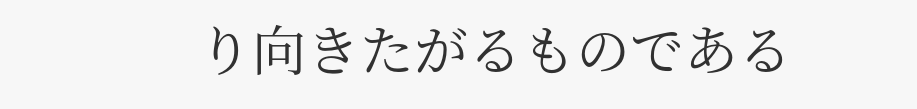り向きたがるものである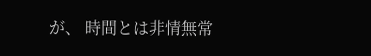が、 時間とは非情無常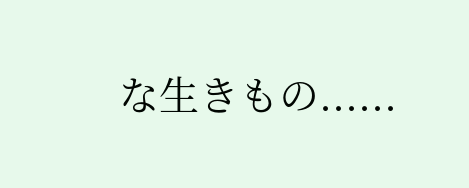な生きもの......